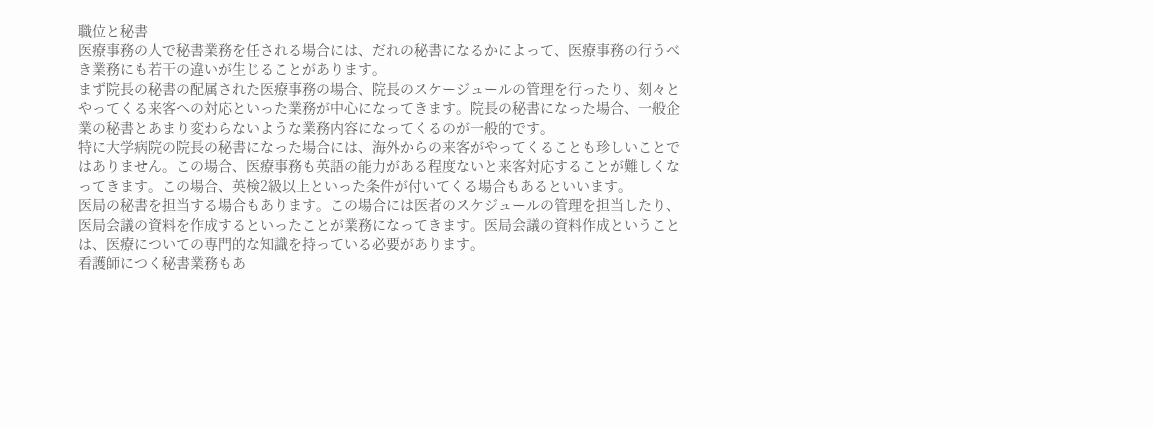職位と秘書
医療事務の人で秘書業務を任される場合には、だれの秘書になるかによって、医療事務の行うべき業務にも若干の違いが生じることがあります。
まず院長の秘書の配属された医療事務の場合、院長のスケージュールの管理を行ったり、刻々とやってくる来客への対応といった業務が中心になってきます。院長の秘書になった場合、一般企業の秘書とあまり変わらないような業務内容になってくるのが一般的です。
特に大学病院の院長の秘書になった場合には、海外からの来客がやってくることも珍しいことではありません。この場合、医療事務も英語の能力がある程度ないと来客対応することが難しくなってきます。この場合、英検2級以上といった条件が付いてくる場合もあるといいます。
医局の秘書を担当する場合もあります。この場合には医者のスケジュールの管理を担当したり、医局会議の資料を作成するといったことが業務になってきます。医局会議の資料作成ということは、医療についての専門的な知識を持っている必要があります。
看護師につく秘書業務もあ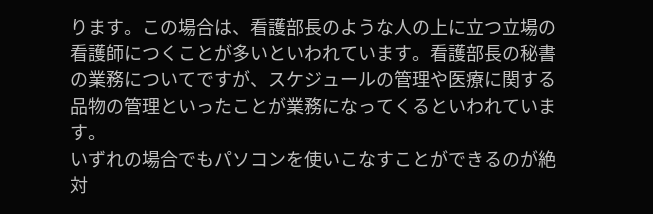ります。この場合は、看護部長のような人の上に立つ立場の看護師につくことが多いといわれています。看護部長の秘書の業務についてですが、スケジュールの管理や医療に関する品物の管理といったことが業務になってくるといわれています。
いずれの場合でもパソコンを使いこなすことができるのが絶対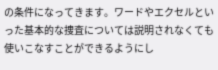の条件になってきます。ワードやエクセルといった基本的な捜査については説明されなくても使いこなすことができるようにし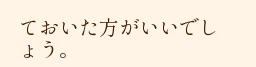ておいた方がいいでしょう。